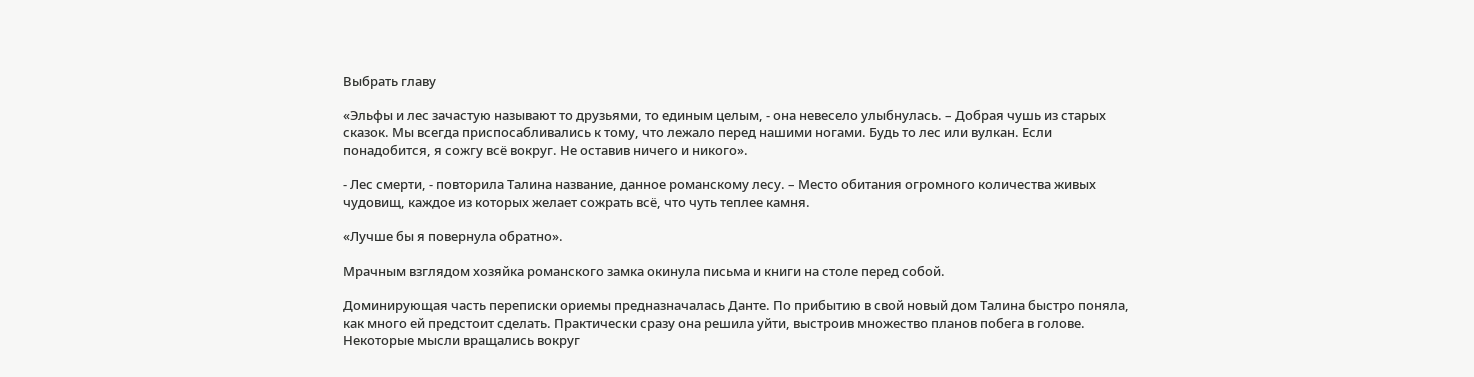Выбрать главу

«Эльфы и лес зачастую называют то друзьями, то единым целым, - она невесело улыбнулась. – Добрая чушь из старых сказок. Мы всегда приспосабливались к тому, что лежало перед нашими ногами. Будь то лес или вулкан. Если понадобится, я сожгу всё вокруг. Не оставив ничего и никого».

- Лес смерти, - повторила Талина название, данное романскому лесу. – Место обитания огромного количества живых чудовищ, каждое из которых желает сожрать всё, что чуть теплее камня.

«Лучше бы я повернула обратно».

Мрачным взглядом хозяйка романского замка окинула письма и книги на столе перед собой.

Доминирующая часть переписки ориемы предназначалась Данте. По прибытию в свой новый дом Талина быстро поняла, как много ей предстоит сделать. Практически сразу она решила уйти, выстроив множество планов побега в голове. Некоторые мысли вращались вокруг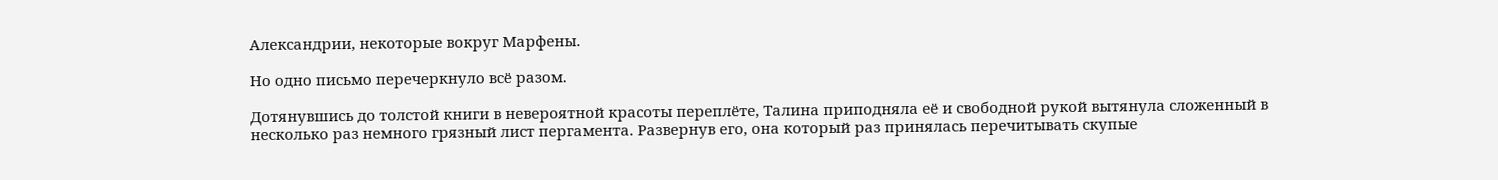Александрии, некоторые вокруг Марфены.

Но одно письмо перечеркнуло всё разом.

Дотянувшись до толстой книги в невероятной красоты переплёте, Талина приподняла её и свободной рукой вытянула сложенный в несколько раз немного грязный лист пергамента. Развернув его, она который раз принялась перечитывать скупые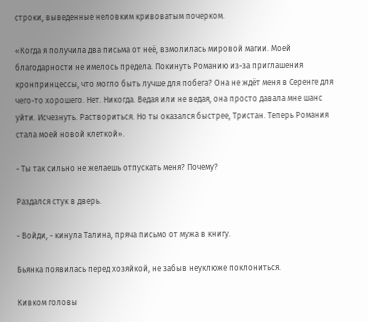строки, выведенные неловким кривоватым почерком.

«Когда я получила два письма от неё, взмолилась мировой магии. Моей благодарности не имелось предела. Покинуть Романию из-за приглашения кронпринцессы, что могло быть лучше для побега? Она не ждёт меня в Серенге для чего-то хорошего. Нет. Никогда. Ведая или не ведая, она просто давала мне шанс уйти. Исчезнуть. Раствориться. Но ты оказался быстрее, Тристан. Теперь Романия стала моей новой клеткой».

- Ты так сильно не желаешь отпускать меня? Почему?

Раздался стук в дверь.

- Войди, - кинула Талина, пряча письмо от мужа в книгу.

Бьянка появилась перед хозяйкой, не забыв неуклюже поклониться.

Кивком головы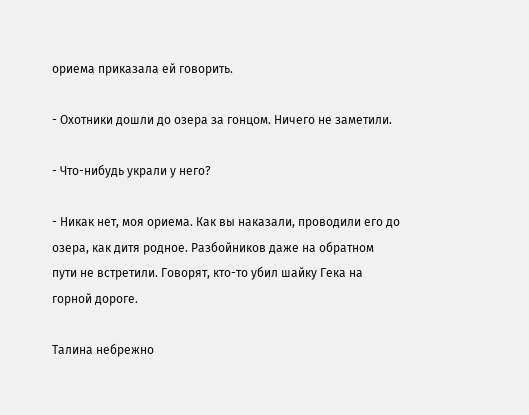ориема приказала ей говорить.

- Охотники дошли до озера за гонцом. Ничего не заметили.

- Что-нибудь украли у него?

- Никак нет, моя ориема. Как вы наказали, проводили его до озера, как дитя родное. Разбойников даже на обратном пути не встретили. Говорят, кто-то убил шайку Гека на горной дороге.

Талина небрежно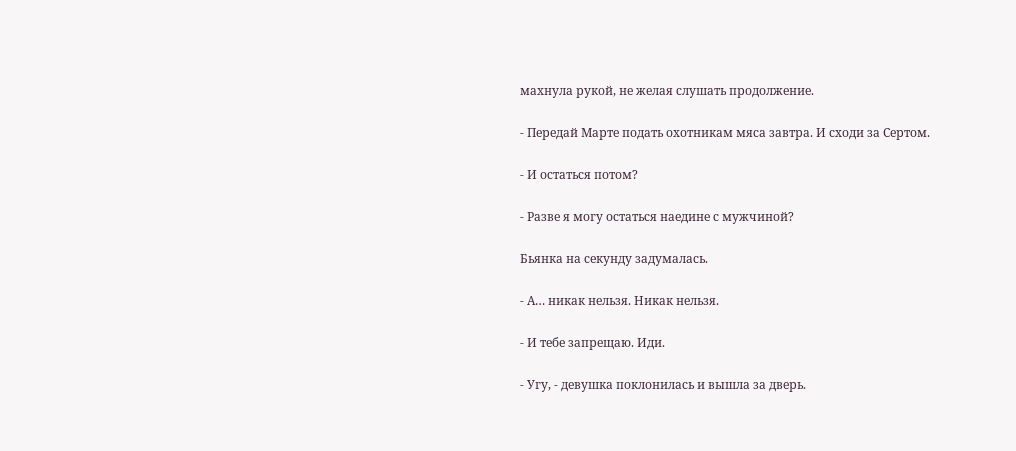махнула рукой, не желая слушать продолжение.

- Передай Марте подать охотникам мяса завтра. И сходи за Сертом.

- И остаться потом?

- Разве я могу остаться наедине с мужчиной?

Бьянка на секунду задумалась.

- А… никак нельзя. Никак нельзя.

- И тебе запрещаю. Иди.

- Угу, - девушка поклонилась и вышла за дверь.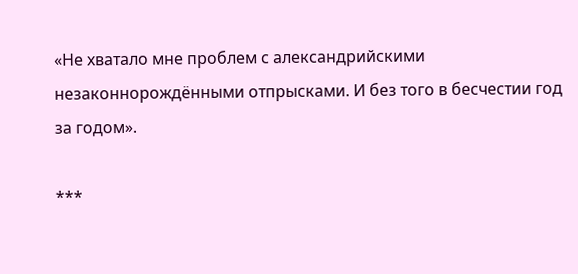«Не хватало мне проблем с александрийскими незаконнорождёнными отпрысками. И без того в бесчестии год за годом».

***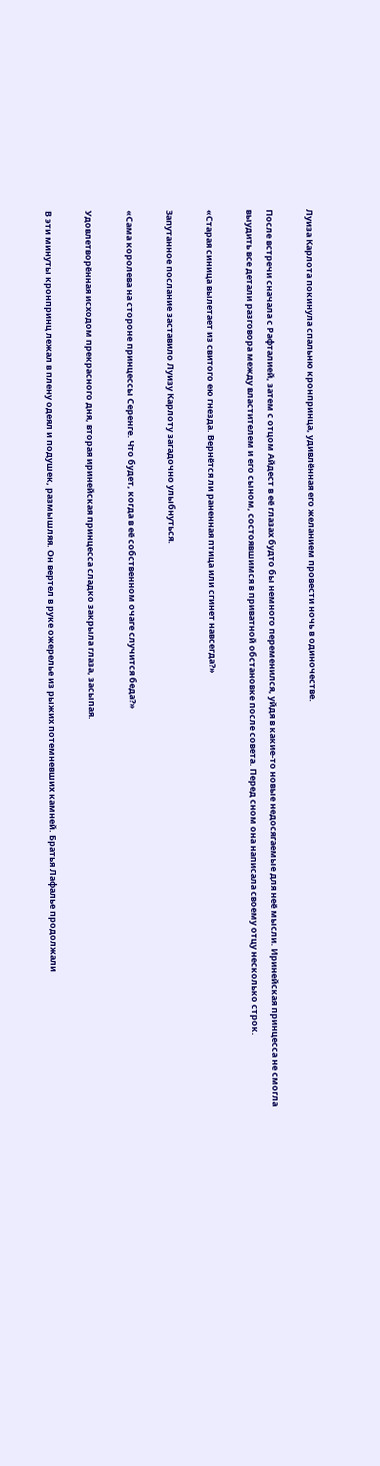Луиза Карлота покинула спальню кронпринца, удивлённая его желанием провести ночь в одиночестве.

После встречи сначала с Рафталией, затем с отцом Айдест в её глазах будто бы немного переменился, уйдя в какие-то новые недосягаемые для неё мысли. Иринейская принцесса не смогла выудить все детали разговора между властителем и его сыном, состоявшимся в приватной обстановке после совета. Перед сном она написала своему отцу несколько строк.

«Старая синица вылетает из свитого ею гнезда. Вернётся ли раненная птица или сгинет навсегда?»

Запутанное послание заставило Луизу Карлоту загадочно улыбнуться.

«Сама королева на стороне принцессы Серенге. Что будет, когда в её собственном очаге случится беда?»

Удовлетворённая исходом прекрасного дня, вторая иринейская принцесса сладко закрыла глаза, засыпая.

В эти минуты кронпринц лежал в плену одеял и подушек, размышляя. Он вертел в руке ожерелье из рыжих потемневших камней. Братья Лафалье продолжали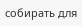собирать для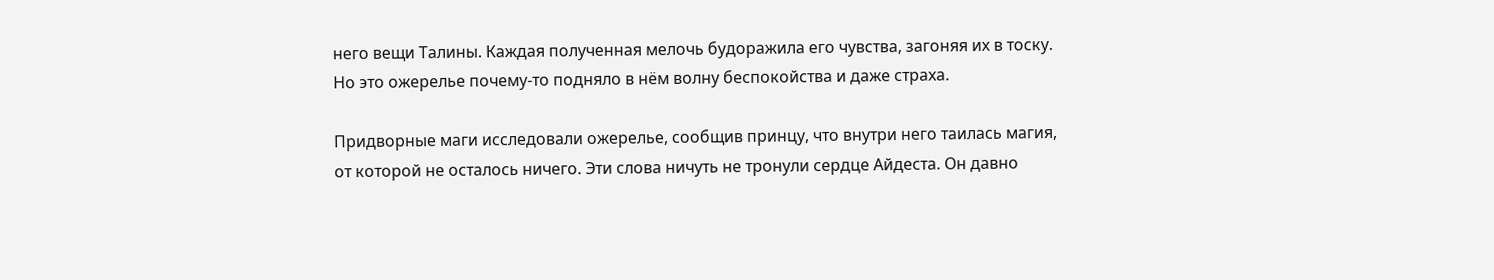него вещи Талины. Каждая полученная мелочь будоражила его чувства, загоняя их в тоску. Но это ожерелье почему-то подняло в нём волну беспокойства и даже страха.

Придворные маги исследовали ожерелье, сообщив принцу, что внутри него таилась магия, от которой не осталось ничего. Эти слова ничуть не тронули сердце Айдеста. Он давно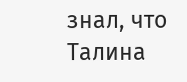знал, что Талина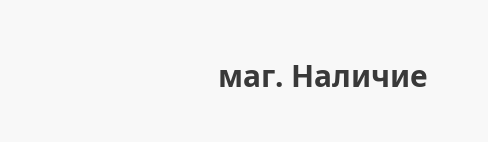маг. Наличие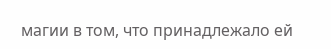магии в том, что принадлежало ей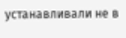устанавливали не в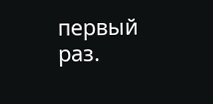первый раз.